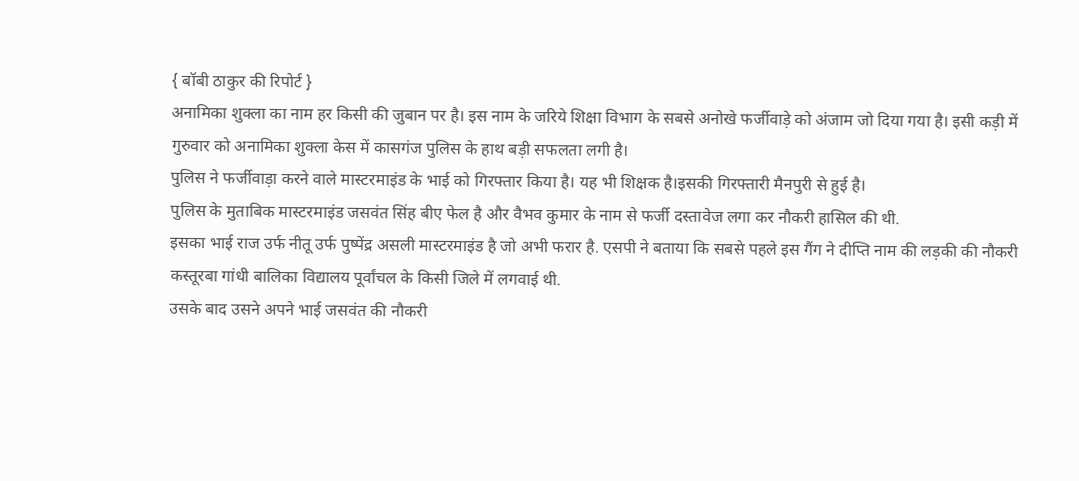{ बॉबी ठाकुर की रिपोर्ट }
अनामिका शुक्ला का नाम हर किसी की जुबान पर है। इस नाम के जरिये शिक्षा विभाग के सबसे अनोखे फर्जीवाड़े को अंजाम जो दिया गया है। इसी कड़ी में गुरुवार को अनामिका शुक्ला केस में कासगंज पुलिस के हाथ बड़ी सफलता लगी है।
पुलिस ने फर्जीवाड़ा करने वाले मास्टरमाइंड के भाई को गिरफ्तार किया है। यह भी शिक्षक है।इसकी गिरफ्तारी मैनपुरी से हुई है।
पुलिस के मुताबिक मास्टरमाइंड जसवंत सिंह बीए फेल है और वैभव कुमार के नाम से फर्जी दस्तावेज लगा कर नौकरी हासिल की थी.
इसका भाई राज उर्फ नीतू उर्फ पुष्पेंद्र असली मास्टरमाइंड है जो अभी फरार है. एसपी ने बताया कि सबसे पहले इस गैंग ने दीप्ति नाम की लड़की की नौकरी कस्तूरबा गांधी बालिका विद्यालय पूर्वांचल के किसी जिले में लगवाई थी.
उसके बाद उसने अपने भाई जसवंत की नौकरी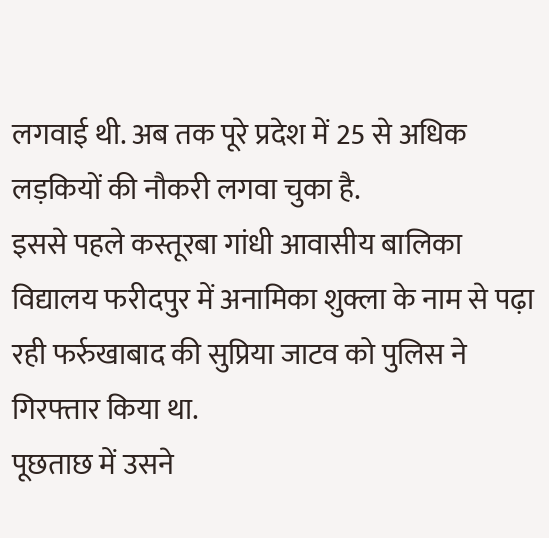लगवाई थी. अब तक पूरे प्रदेश में 25 से अधिक लड़कियों की नौकरी लगवा चुका है.
इससे पहले कस्तूरबा गांधी आवासीय बालिका विद्यालय फरीदपुर में अनामिका शुक्ला के नाम से पढ़ा रही फर्रुखाबाद की सुप्रिया जाटव को पुलिस ने गिरफ्तार किया था.
पूछताछ में उसने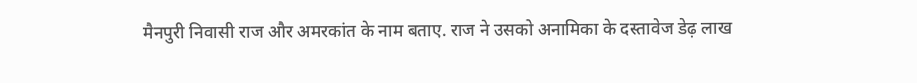मैनपुरी निवासी राज और अमरकांत के नाम बताए. राज ने उसको अनामिका के दस्तावेज डेढ़ लाख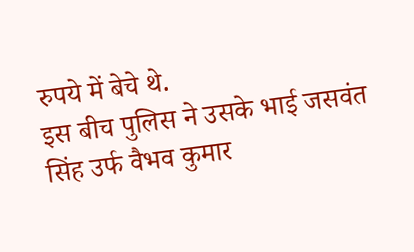रुपये में बेचे थे.
इस बीच पुलिस ने उसके भाई जसवंत सिंह उर्फ वैभव कुमार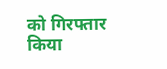को गिरफ्तार किया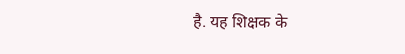है. यह शिक्षक के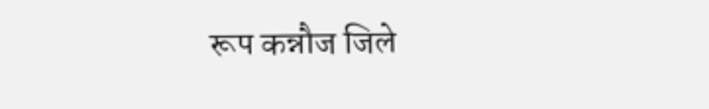रूप कन्नौज जिले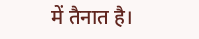में तैनात है।